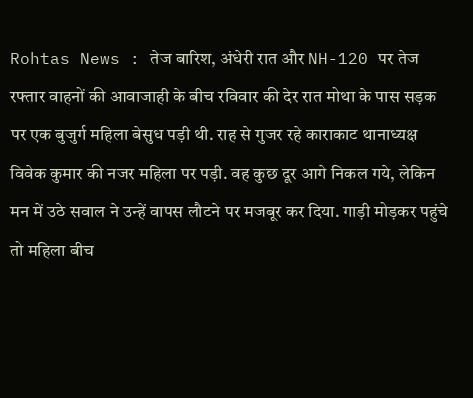Rohtas News : तेज बारिश, अंधेरी रात और NH-120 पर तेज रफ्तार वाहनों की आवाजाही के बीच रविवार की देर रात मोथा के पास सड़क पर एक बुजुर्ग महिला बेसुध पड़ी थी. राह से गुजर रहे काराकाट थानाध्यक्ष विवेक कुमार की नजर महिला पर पड़ी. वह कुछ दूर आगे निकल गये, लेकिन मन में उठे सवाल ने उन्हें वापस लौटने पर मजबूर कर दिया. गाड़ी मोड़कर पहुंचे तो महिला बीच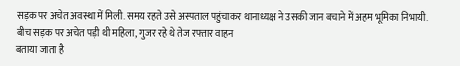सड़क पर अचेत अवस्था में मिली. समय रहते उसे अस्पताल पहुंचाकर थानाध्यक्ष ने उसकी जान बचाने में अहम भूमिका निभायी.
बीच सड़क पर अचेत पड़ी थी महिला, गुजर रहे थे तेज रफ्तार वाहन
बताया जाता है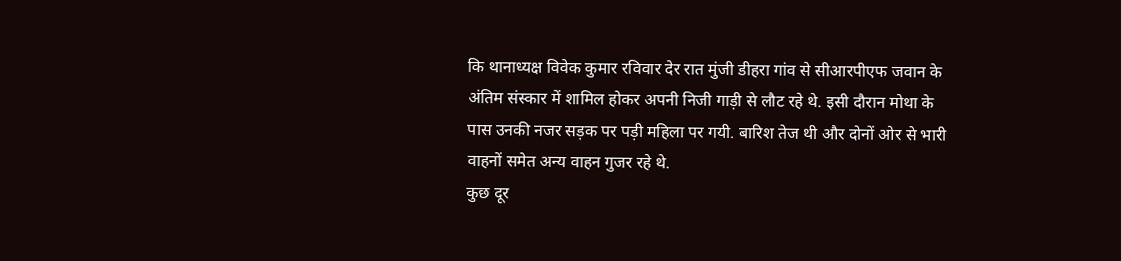कि थानाध्यक्ष विवेक कुमार रविवार देर रात मुंजी डीहरा गांव से सीआरपीएफ जवान के अंतिम संस्कार में शामिल होकर अपनी निजी गाड़ी से लौट रहे थे. इसी दौरान मोथा के पास उनकी नजर सड़क पर पड़ी महिला पर गयी. बारिश तेज थी और दोनों ओर से भारी वाहनों समेत अन्य वाहन गुजर रहे थे.
कुछ दूर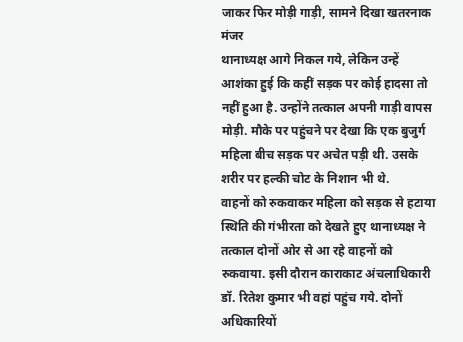जाकर फिर मोड़ी गाड़ी, सामने दिखा खतरनाक मंजर
थानाध्यक्ष आगे निकल गये, लेकिन उन्हें आशंका हुई कि कहीं सड़क पर कोई हादसा तो नहीं हुआ है. उन्होंने तत्काल अपनी गाड़ी वापस मोड़ी. मौके पर पहुंचने पर देखा कि एक बुजुर्ग महिला बीच सड़क पर अचेत पड़ी थी. उसके शरीर पर हल्की चोट के निशान भी थे.
वाहनों को रुकवाकर महिला को सड़क से हटाया
स्थिति की गंभीरता को देखते हुए थानाध्यक्ष ने तत्काल दोनों ओर से आ रहे वाहनों को रुकवाया. इसी दौरान काराकाट अंचलाधिकारी डॉ. रितेश कुमार भी वहां पहुंच गये. दोनों अधिकारियों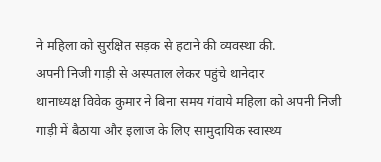ने महिला को सुरक्षित सड़क से हटाने की व्यवस्था की.
अपनी निजी गाड़ी से अस्पताल लेकर पहुंचे थानेदार
थानाध्यक्ष विवेक कुमार ने बिना समय गंवाये महिला को अपनी निजी गाड़ी में बैठाया और इलाज के लिए सामुदायिक स्वास्थ्य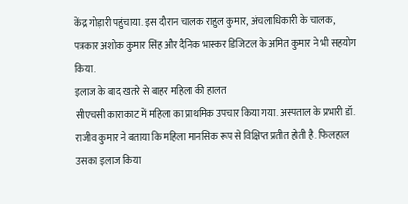केंद्र गोड़ारी पहुंचाया. इस दौरान चालक राहुल कुमार, अंचलाधिकारी के चालक, पत्रकार अशोक कुमार सिंह और दैनिक भास्कर डिजिटल के अमित कुमार ने भी सहयोग किया.
इलाज के बाद खतरे से बाहर महिला की हालत
सीएचसी काराकाट में महिला का प्राथमिक उपचार किया गया. अस्पताल के प्रभारी डॉ. राजीव कुमार ने बताया कि महिला मानसिक रूप से विक्षिप्त प्रतीत होती है. फिलहाल उसका इलाज किया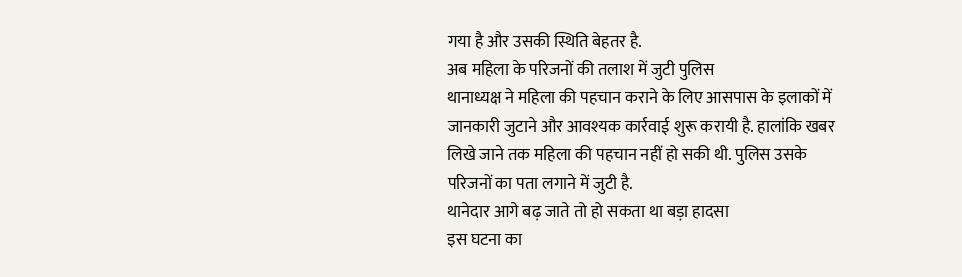गया है और उसकी स्थिति बेहतर है.
अब महिला के परिजनों की तलाश में जुटी पुलिस
थानाध्यक्ष ने महिला की पहचान कराने के लिए आसपास के इलाकों में जानकारी जुटाने और आवश्यक कार्रवाई शुरू करायी है. हालांकि खबर लिखे जाने तक महिला की पहचान नहीं हो सकी थी. पुलिस उसके परिजनों का पता लगाने में जुटी है.
थानेदार आगे बढ़ जाते तो हो सकता था बड़ा हादसा
इस घटना का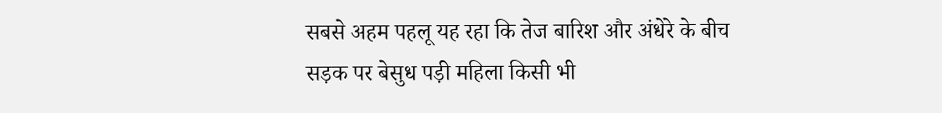सबसे अहम पहलू यह रहा कि तेज बारिश और अंधेरे के बीच सड़क पर बेसुध पड़ी महिला किसी भी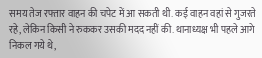समय तेज रफ्तार वाहन की चपेट में आ सकती थी. कई वाहन वहां से गुजरते रहे, लेकिन किसी ने रुककर उसकी मदद नहीं की. थानाध्यक्ष भी पहले आगे निकल गये थे,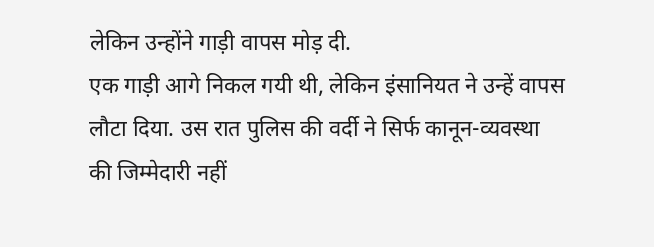लेकिन उन्होंने गाड़ी वापस मोड़ दी.
एक गाड़ी आगे निकल गयी थी, लेकिन इंसानियत ने उन्हें वापस लौटा दिया. उस रात पुलिस की वर्दी ने सिर्फ कानून-व्यवस्था की जिम्मेदारी नहीं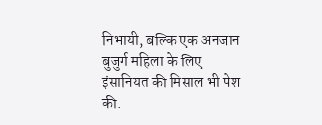निभायी, बल्कि एक अनजान बुजुर्ग महिला के लिए इंसानियत की मिसाल भी पेश की.